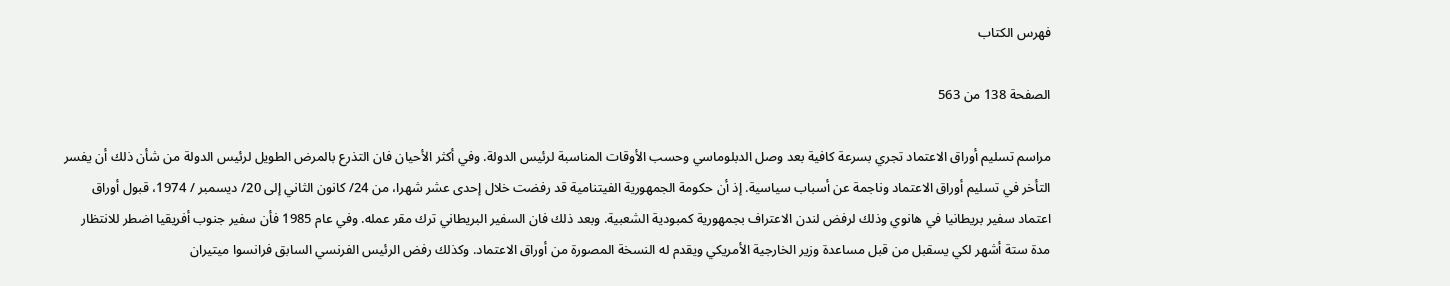فهرس الكتاب

الصفحة 138 من 563

مراسم تسليم أوراق الاعتماد تجري بسرعة كافية بعد وصل الدبلوماسي وحسب الأوقات المناسبة لرئيس الدولة. وفي أكثر الأحيان فان التذرع بالمرض الطويل لرئيس الدولة من شأن ذلك أن يفسر التأخر في تسليم أوراق الاعتماد وناجمة عن أسباب سياسية. إذ أن حكومة الجمهورية الفيتنامية قد رفضت خلال إحدى عشر شهرا، من 24/ كانون الثاني إلى 20/ ديسمبر / 1974، قبول أوراق اعتماد سفير بريطانيا في هانوي وذلك لرفض لندن الاعتراف بجمهورية كمبودية الشعبية. وبعد ذلك فان السفير البريطاني ترك مقر عمله. وفي عام 1985 فأن سفير جنوب أفريقيا اضطر للانتظار مدة ستة أشهر لكي يسقبل من قبل مساعدة وزير الخارجية الأمريكي ويقدم له النسخة المصورة من أوراق الاعتماد. وكذلك رفض الرئيس الفرنسي السابق فرانسوا ميتيران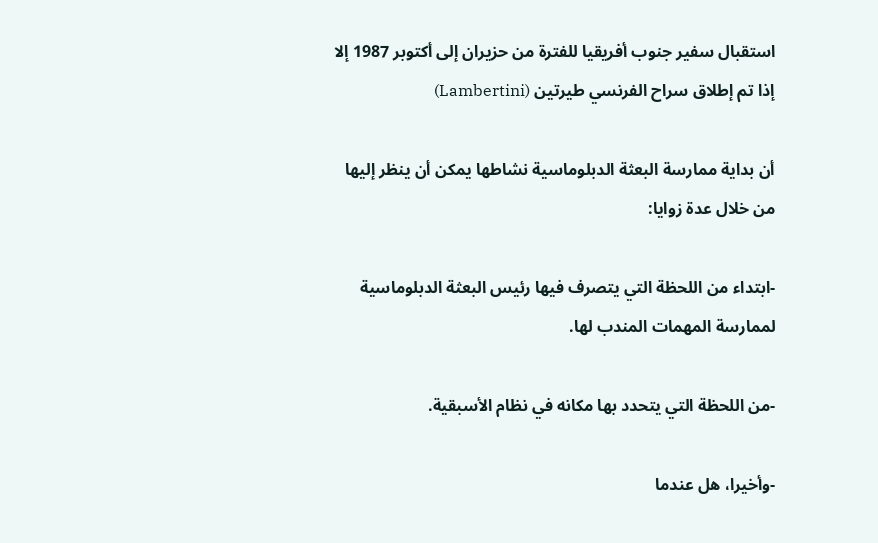استقبال سفير جنوب أفريقيا للفترة من حزيران إلى أكتوبر 1987 إلا إذا تم إطلاق سراح الفرنسي طيرتين (Lambertini)

أن بداية ممارسة البعثة الدبلوماسية نشاطها يمكن أن ينظر إليها من خلال عدة زوايا:

-ابتداء من اللحظة التي يتصرف فيها رئيس البعثة الدبلوماسية لممارسة المهمات المندب لها.

-من اللحظة التي يتحدد بها مكانه في نظام الأسبقية.

-وأخيرا، هل عندما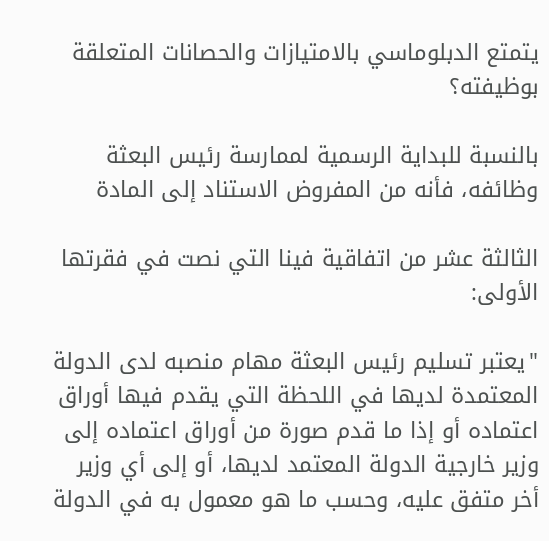يتمتع الدبلوماسي بالامتيازات والحصانات المتعلقة بوظيفته؟

بالنسبة للبداية الرسمية لممارسة رئيس البعثة وظائفه، فأنه من المفروض الاستناد إلى المادة

الثالثة عشر من اتفاقية فينا التي نصت في فقرتها الأولى:

"يعتبر تسليم رئيس البعثة مهام منصبه لدى الدولة المعتمدة لديها في اللحظة التي يقدم فيها أوراق اعتماده أو إذا ما قدم صورة من أوراق اعتماده إلى وزير خارجية الدولة المعتمد لديها، أو إلى أي وزير أخر متفق عليه، وحسب ما هو معمول به في الدولة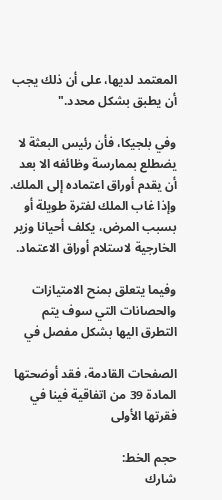المعتمد لديها، على أن ذلك يجب أن يطبق بشكل محدد."

وفي بلجيکا، فأن رئيس البعثة لا يضطلع بممارسة وظائفه الا بعد أن يقدم أوراق اعتماده إلى الملك. وإذا غاب الملك لفترة طويلة أو بسبب المرض، يكلف أحيانا وزير الخارجية لاستلام أوراق الاعتماد.

وفيما يتعلق بمنح الامتيازات والحصانات التي سوف يتم التطرق اليها بشكل مفصل في

الصفحات القادمة، فقد أوضحتها المادة 39 من اتفاقية فينا في فقرتها الأولى

حجم الخط:
شارك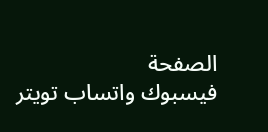الصفحة
فيسبوك واتساب تويتر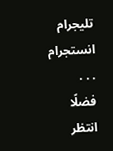تليجرام انستجرام
. . .
فضلًا انتظر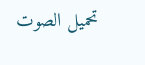تحميل الصوت